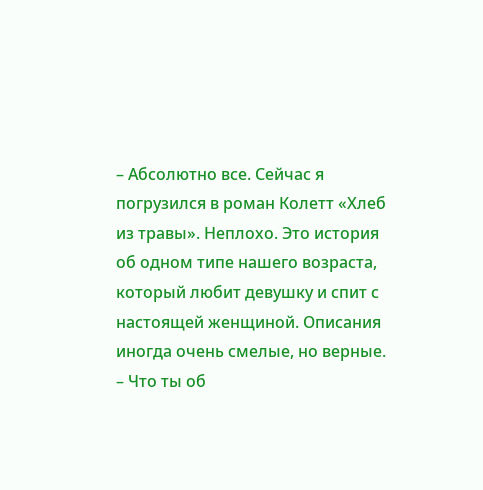– Абсолютно все. Сейчас я погрузился в роман Колетт «Хлеб из травы». Неплохо. Это история об одном типе нашего возраста, который любит девушку и спит с настоящей женщиной. Описания иногда очень смелые, но верные.
– Что ты об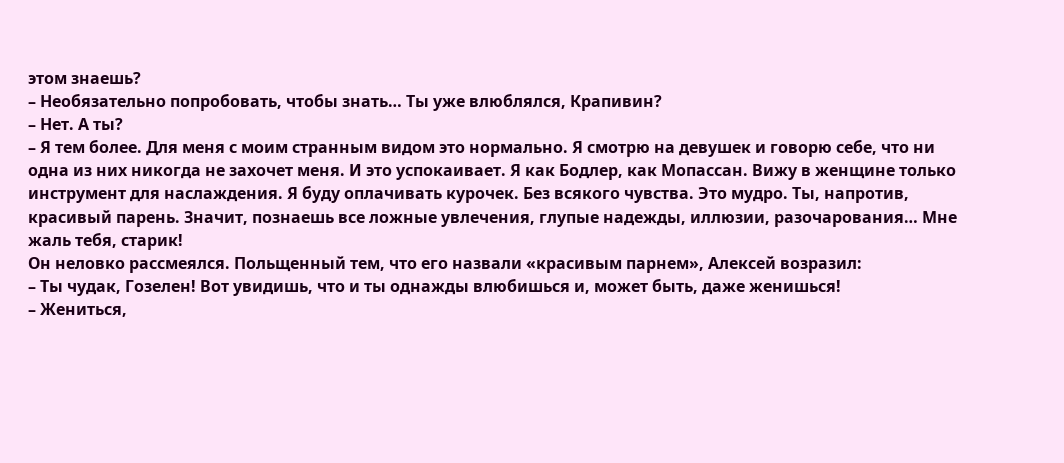этом знаешь?
– Необязательно попробовать, чтобы знать… Ты уже влюблялся, Крапивин?
– Нет. А ты?
– Я тем более. Для меня с моим странным видом это нормально. Я смотрю на девушек и говорю себе, что ни одна из них никогда не захочет меня. И это успокаивает. Я как Бодлер, как Мопассан. Вижу в женщине только инструмент для наслаждения. Я буду оплачивать курочек. Без всякого чувства. Это мудро. Ты, напротив, красивый парень. Значит, познаешь все ложные увлечения, глупые надежды, иллюзии, разочарования… Мне жаль тебя, старик!
Он неловко рассмеялся. Польщенный тем, что его назвали «красивым парнем», Алексей возразил:
– Ты чудак, Гозелен! Вот увидишь, что и ты однажды влюбишься и, может быть, даже женишься!
– Жениться,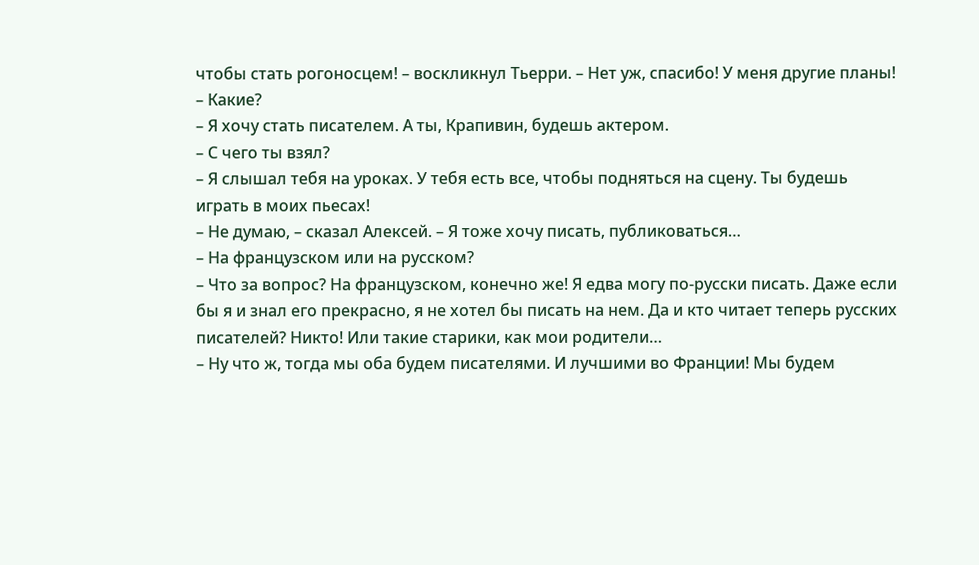чтобы стать рогоносцем! – воскликнул Тьерри. – Нет уж, спасибо! У меня другие планы!
– Какие?
– Я хочу стать писателем. А ты, Крапивин, будешь актером.
– С чего ты взял?
– Я слышал тебя на уроках. У тебя есть все, чтобы подняться на сцену. Ты будешь играть в моих пьесах!
– Не думаю, – сказал Алексей. – Я тоже хочу писать, публиковаться…
– На французском или на русском?
– Что за вопрос? На французском, конечно же! Я едва могу по-русски писать. Даже если бы я и знал его прекрасно, я не хотел бы писать на нем. Да и кто читает теперь русских писателей? Никто! Или такие старики, как мои родители…
– Ну что ж, тогда мы оба будем писателями. И лучшими во Франции! Мы будем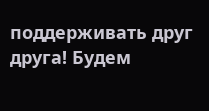поддерживать друг друга! Будем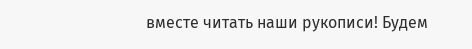вместе читать наши рукописи! Будем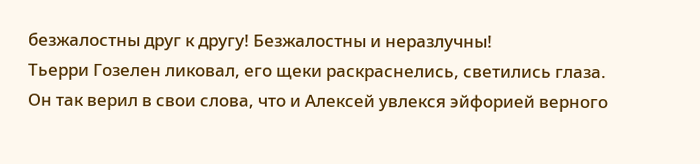безжалостны друг к другу! Безжалостны и неразлучны!
Тьерри Гозелен ликовал, его щеки раскраснелись, светились глаза. Он так верил в свои слова, что и Алексей увлекся эйфорией верного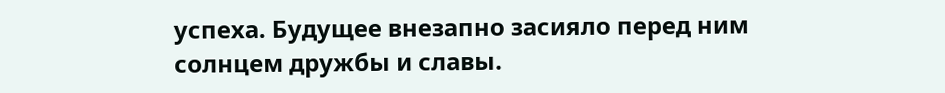успеха. Будущее внезапно засияло перед ним солнцем дружбы и славы.